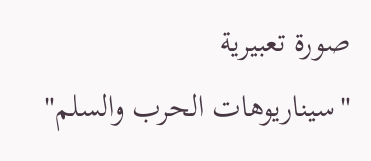صورة تعبيرية
"سيناريوهات الحرب والسلم"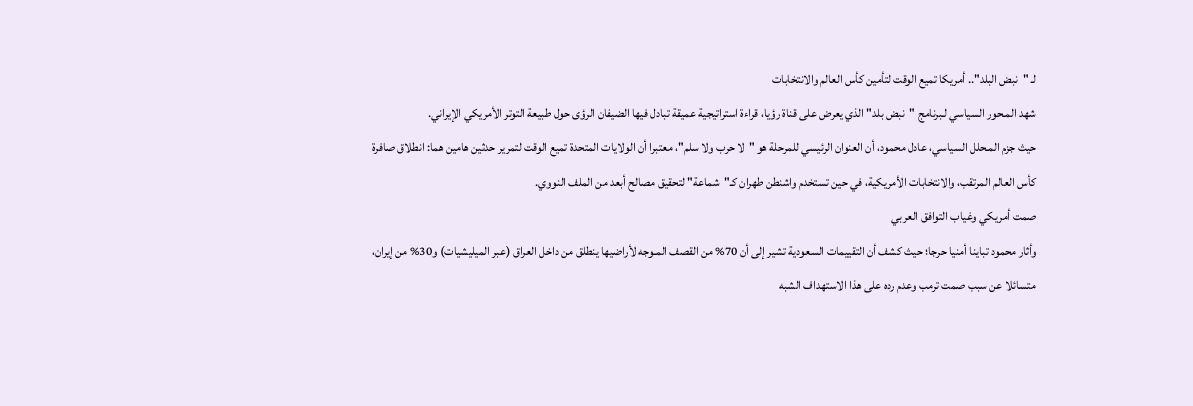لـ "نبض البلد".. أمريكا تميع الوقت لتأمين كأس العالم والانتخابات
شهد المـحور السياسي لـبرنامج "نبض بلد" الذي يعرض على قناة رؤيا، قراءة استراتيجية عميقة تبادل فيها الضيفان الرؤى حول طبيعة التوتر الأمريكي الإيراني.
حيث جزم المـحلل السياسي، عادل محمود، أن العنوان الرئيسي للمرحلة هو "لا حرب ولا سلم"، معتبرا أن الولايات المتحدة تميع الوقت لتمرير حدثين هامين هما: انطلاق صافرة كأس العالم المرتقب، والانتخابات الأمريكية، في حين تستخدم واشنطن طهران كـ"شماعة" لتحقيق مصالح أبعد من الملف النووي.
صمت أمريكي وغياب التوافق العربي
وأثار محمود تباينا أمنيا حرجا؛ حيث كشف أن التقييمات السعودية تشير إلى أن 70% من القصف المـوجه لأراضيها ينطلق من داخل العراق (عبر الميليشيات) و30% من إيران، متسائلا عن سبب صمت ترمب وعدم رده على هذا الاستهداف الشبه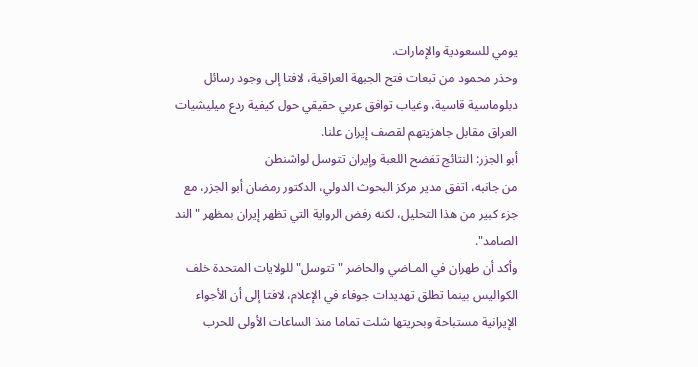يومي للسعودية والإمارات.
وحذر محمود من تبعات فتح الجبهة العراقية، لافتا إلى وجود رسائل دبلوماسية قاسية، وغياب توافق عربي حقيقي حول كيفية ردع ميليشيات العراق مقابل جاهزيتهم لقصف إيران علنا.
أبو الجزر: النتائج تفضح اللعبة وإيران تتوسل لواشنطن
من جانبه، اتفق مدير مركز البحوث الدولي، الدكتور رمضان أبو الجزر، مع جزء كبير من هذا التحليل، لكنه رفض الرواية التي تظهر إيران بمظهر "الند الصامد".
وأكد أن طهران في المـاضي والحاضر "تتوسل" للولايات المتحدة خلف الكواليس بينما تطلق تهديدات جوفاء في الإعلام، لافتا إلى أن الأجواء الإيرانية مستباحة وبحريتها شلت تماما منذ الساعات الأولى للحرب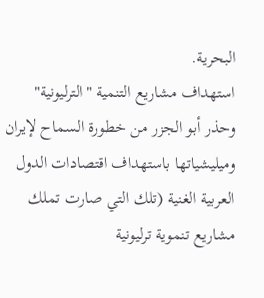البحرية.
استهداف مشاريع التنمية "الترليونية"
وحذر أبو الجزر من خطورة السماح لإيران وميليشياتها باستهداف اقتصادات الدول العربية الغنية (تلك التي صارت تملك مشاريع تنموية ترليونية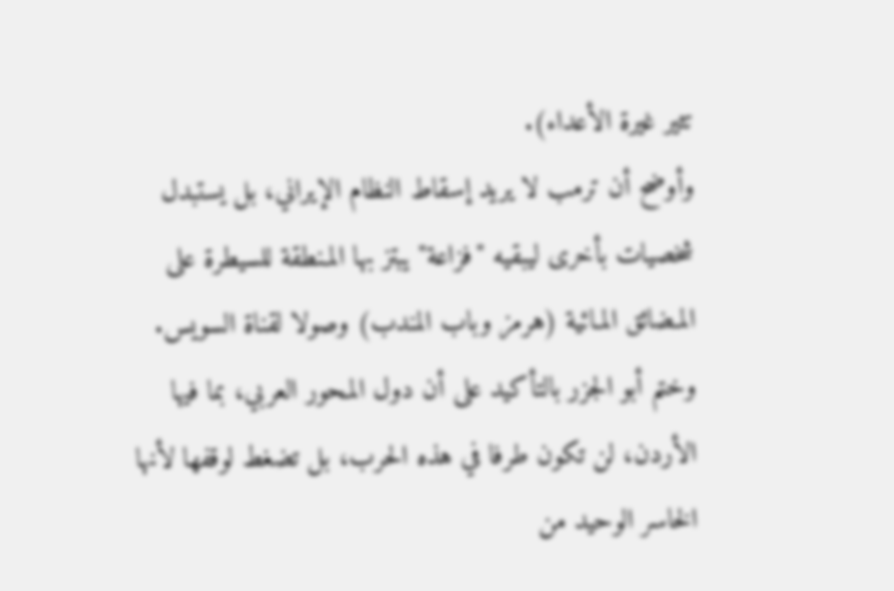تثير غيرة الأعداء).
وأوضح أن ترمب لا يريد إسقاط النظام الإيراني، بل يستبدل شخصيات بأخرى ليبقيه "فزاعة" يبتز بها المـنطقة للسيطرة على المـضائق المـائية (هرمز وباب المندب) وصولا لقناة السويس.
وختم أبو الجزر بالتأكيد على أن دول المـحور العربي، بما فيها الأردن، لن تكون طرفا في هذه الحرب، بل تضغط لوقفها لأنها الخاسر الوحيد من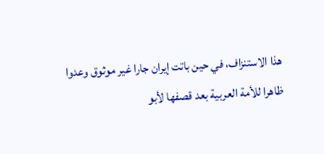هذا الاستنزاف، في حين باتت إيران جارا غير موثوق وعدوا ظاهرا للأمة العربية بعد قصفها لأبو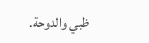ظبي والدوحة.